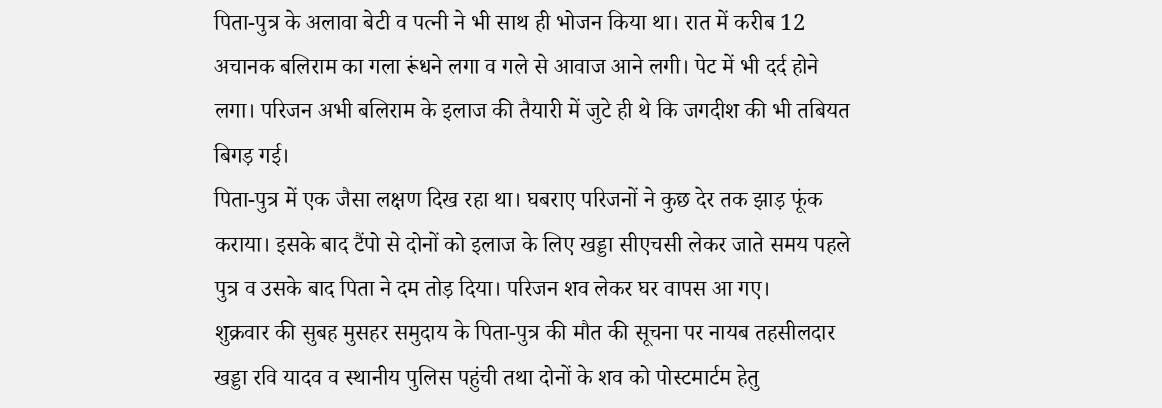पिता-पुत्र के अलावा बेटी व पत्नी ने भी साथ ही भोजन किया था। रात में करीब 12 अचानक बलिराम का गला रूंधने लगा व गले से आवाज आने लगी। पेट में भी दर्द होने लगा। परिजन अभी बलिराम के इलाज की तैयारी में जुटे ही थे कि जगदीश की भी तबियत बिगड़ गई।
पिता-पुत्र में एक जैसा लक्षण दिख रहा था। घबराए परिजनों ने कुछ देर तक झाड़ फूंक कराया। इसके बाद टैंपो से दोनों को इलाज के लिए खड्डा सीएचसी लेकर जाते समय पहले पुत्र व उसके बाद पिता ने दम तोड़ दिया। परिजन शव लेकर घर वापस आ गए।
शुक्रवार की सुबह मुसहर समुदाय के पिता-पुत्र की मौत की सूचना पर नायब तहसीलदार खड्डा रवि यादव व स्थानीय पुलिस पहुंची तथा दोनों के शव को पोस्टमार्टम हेतु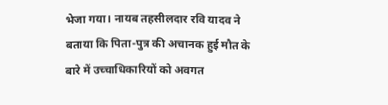भेजा गया। नायब तहसीलदार रवि यादव ने बताया कि पिता-पुत्र की अचानक हुई मौत के बारे में उच्चाधिकारियों को अवगत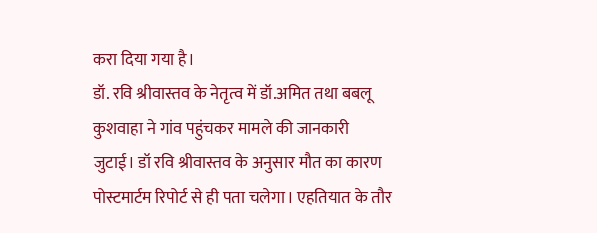करा दिया गया है।
डॉ. रवि श्रीवास्तव के नेतृत्व में डॉ.अमित तथा बबलू कुशवाहा ने गांव पहुंचकर मामले की जानकारी जुटाई। डॉ रवि श्रीवास्तव के अनुसार मौत का कारण पोस्टमार्टम रिपोर्ट से ही पता चलेगा। एहतियात के तौर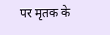पर मृतक के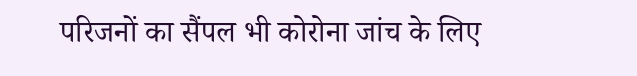परिजनों का सैंपल भी कोरोना जांच के लिए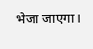भेजा जाएगा।